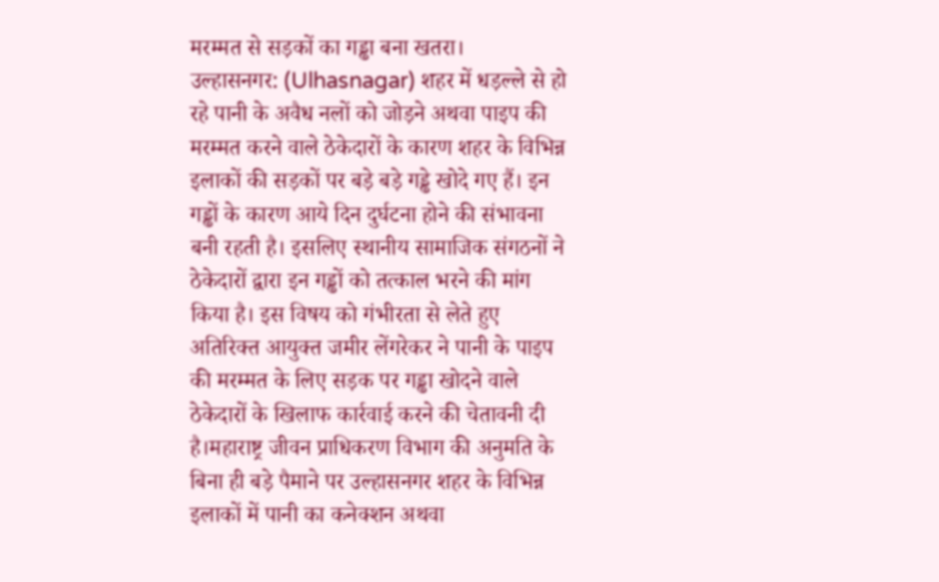मरम्मत से सड़कों का गड्ढा बना खतरा।
उल्हासनगर: (Ulhasnagar) शहर में धड़ल्ले से हो रहे पानी के अवैध नलों को जोड़ने अथवा पाइप की मरम्मत करने वाले ठेकेदारों के कारण शहर के विभिन्न इलाकों की सड़कों पर बड़े बड़े गड्ढे खोदे गए हैं। इन गड्ढों के कारण आये दिन दुर्घटना होने की संभावना बनी रहती है। इसलिए स्थानीय सामाजिक संगठनों ने ठेकेदारों द्वारा इन गड्ढों को तत्काल भरने की मांग किया है। इस विषय को गंभीरता से लेते हुए अतिरिक्त आयुक्त जमीर लेंगरेकर ने पानी के पाइप की मरम्मत के लिए सड़क पर गड्ढा खोदने वाले ठेकेदारों के खिलाफ कार्रवाई करने की चेतावनी दी है।महाराष्ट्र जीवन प्राधिकरण विभाग की अनुमति के बिना ही बड़े पैमाने पर उल्हासनगर शहर के विभिन्न इलाकों में पानी का कनेक्शन अथवा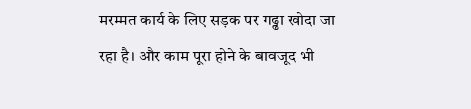मरम्मत कार्य के लिए सड़क पर गढ्ढा खोदा जा रहा है। और काम पूरा होने के बावजूद भी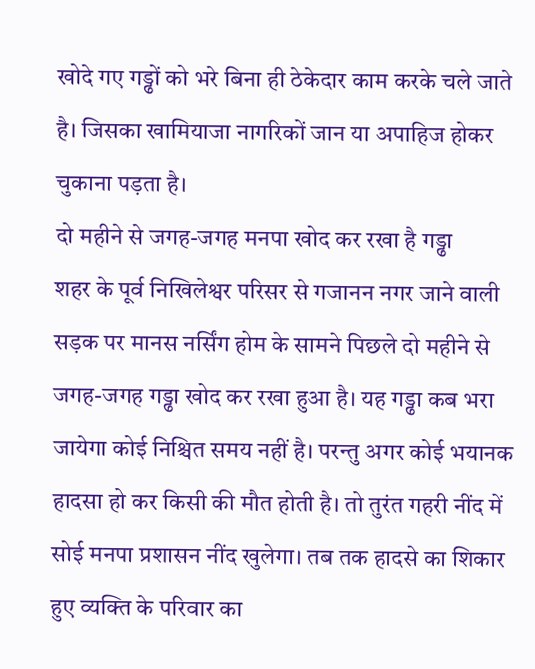खोदे गए गड्ढों को भरे बिना ही ठेकेदार काम करके चले जाते है। जिसका खामियाजा नागरिकों जान या अपाहिज होकर चुकाना पड़ता है।
दो महीने से जगह-जगह मनपा खोद कर रखा है गड्ढा
शहर के पूर्व निखिलेश्वर परिसर से गजानन नगर जाने वाली सड़क पर मानस नर्सिंग होम के सामने पिछले दो महीने से जगह-जगह गड्ढा खोद कर रखा हुआ है। यह गड्ढा कब भरा जायेगा कोई निश्चित समय नहीं है। परन्तु अगर कोई भयानक हादसा हो कर किसी की मौत होती है। तो तुरंत गहरी नींद में सोई मनपा प्रशासन नींद खुलेगा। तब तक हादसे का शिकार हुए व्यक्ति के परिवार का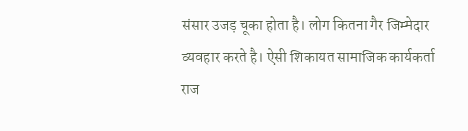संसार उजड़ चूका होता है। लोग कितना गैर जिम्मेदार व्यवहार करते है। ऐसी शिकायत सामाजिक कार्यकर्ता राज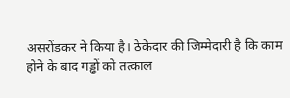असरोंडकर ने किया है। ठेकेदार की जिम्मेदारी है कि काम होने के बाद गड्ढों को तत्काल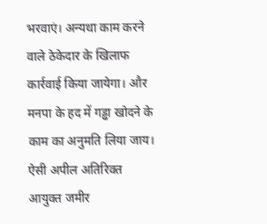भरवाएं। अन्यथा काम करने वाले ठेकेदार के खिलाफ कार्रवाई किया जायेगा। और मनपा के हद में गड्ढा खोदने के काम का अनुमति लिया जाय। ऐसी अपील अतिरिक्त आयुक्त जमीर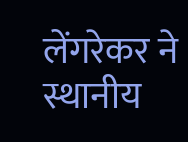लेंगरेकर ने स्थानीय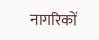नागरिकों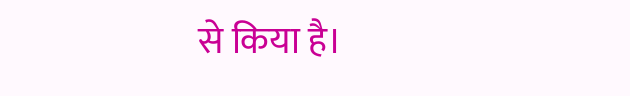से किया है।